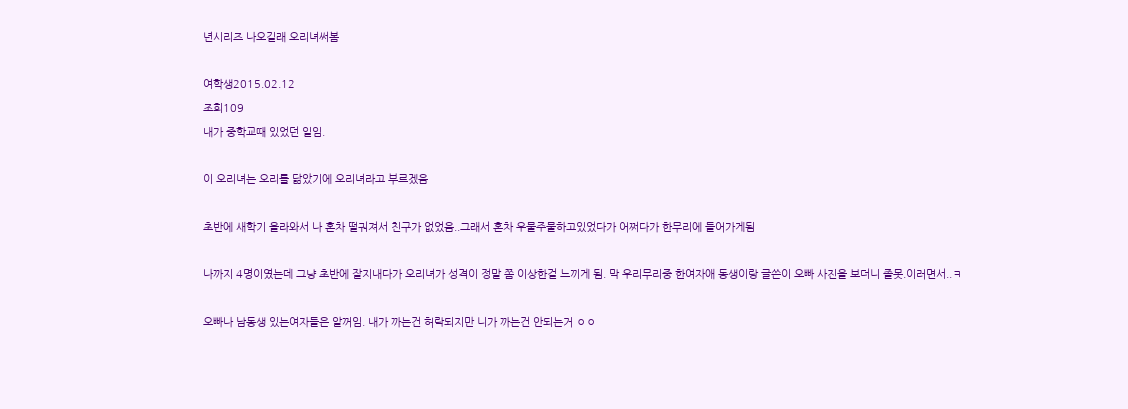년시리즈 나오길래 오리녀써봄

여학생2015.02.12
조회109
내가 중학교때 있었던 일임.

이 오리녀는 오리를 닮았기에 오리녀라고 부르겠음

초반에 새학기 올라와서 나 혼차 떨궈져서 친구가 없었음..그래서 혼차 우물주물하고있었다가 어쩌다가 한무리에 들어가게됨

나까지 4명이였는데 그냥 초반에 잘지내다가 오리녀가 성격이 정말 쫌 이상한걸 느끼게 됨. 막 우리무리중 한여자애 동생이랑 글쓴이 오빠 사진을 보더니 졸못.이러면서..ㅋ

오빠나 남동생 있는여자들은 알꺼임. 내가 까는건 허락되지만 니가 까는건 안되는거 ㅇㅇ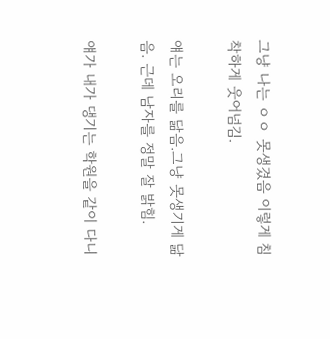그냥 나는 ㅇㅇ 못생겼음 이렇게 침착하게 웃어넘김.

얘는 오리를 닮음.그냥 못생기게 닮음. 근데 남자를 정말 잘 밝힘.

얘가 내가 댕기는 학원을 같이 다니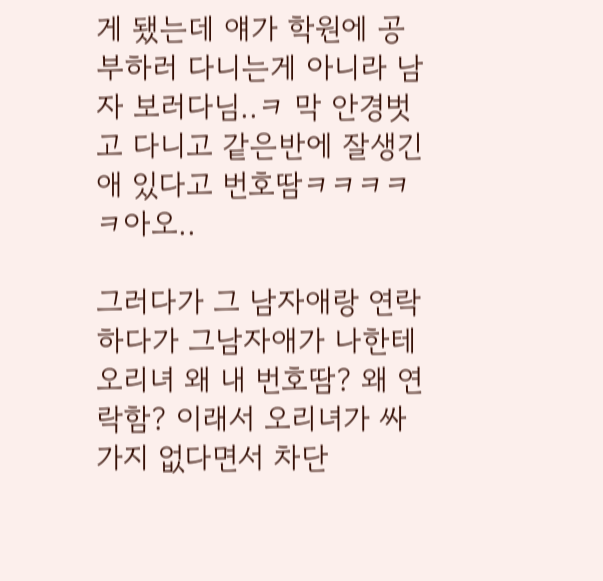게 됐는데 얘가 학원에 공부하러 다니는게 아니라 남자 보러다님..ㅋ 막 안경벗고 다니고 같은반에 잘생긴애 있다고 번호땀ㅋㅋㅋㅋㅋ아오..

그러다가 그 남자애랑 연락하다가 그남자애가 나한테 오리녀 왜 내 번호땀? 왜 연락함? 이래서 오리녀가 싸가지 없다면서 차단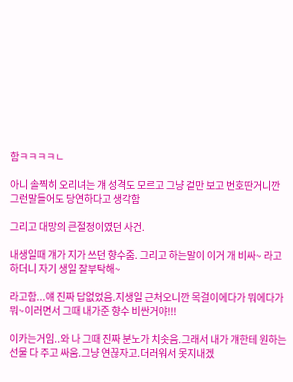함ㅋㅋㅋㅋㄴ

아니 솔찍히 오리녀는 걔 성격도 모르고 그냥 겉만 보고 번호딴거니깐 그런말들어도 당연하다고 생각함

그리고 대망의 큰절정이였던 사건.

내생일때 걔가 지가 쓰던 향수줌. 그리고 하는말이 이거 개 비싸~ 라고 하더니 자기 생일 잘부탁해~

라고함...얘 진짜 답없었음.지생일 근처오니깐 목걸이에다가 뭐에다가 뭐~이러면서 그때 내가준 향수 비싼거야!!!

이카는거임..와 나 그때 진짜 분노가 치솟음.그래서 내가 걔한테 원하는 선물 다 주고 싸움.그냥 연끊자고.더러워서 못지내겠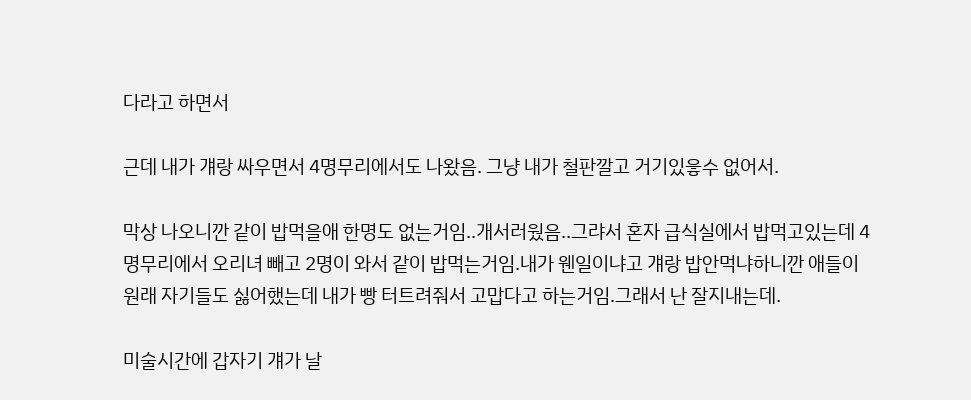다라고 하면서

근데 내가 걔랑 싸우면서 4명무리에서도 나왔음. 그냥 내가 철판깔고 거기있읗수 없어서.

막상 나오니깐 같이 밥먹을애 한명도 없는거임..개서러웠음..그랴서 혼자 급식실에서 밥먹고있는데 4명무리에서 오리녀 빼고 2명이 와서 같이 밥먹는거임.내가 웬일이냐고 걔랑 밥안먹냐하니깐 애들이 원래 자기들도 싫어했는데 내가 빵 터트려줘서 고맙다고 하는거임.그래서 난 잘지내는데.

미술시간에 갑자기 걔가 날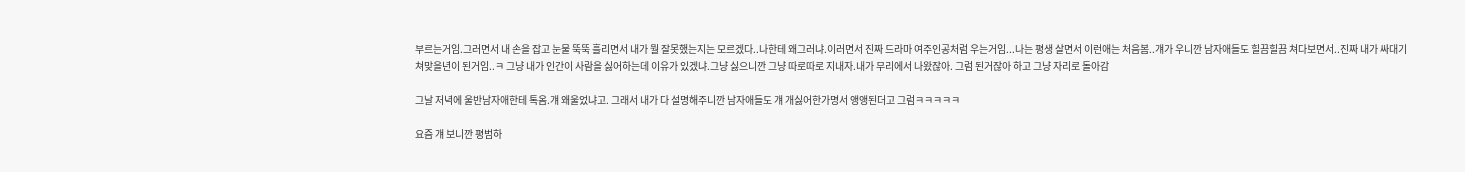부르는거임.그러면서 내 손을 잡고 눈물 뚝뚝 흘리면서 내가 뭘 잘못했는지는 모르겠다..나한테 왜그러냐.이러면서 진짜 드라마 여주인공처럼 우는거임...나는 평생 살면서 이런애는 처음봄..걔가 우니깐 남자애들도 힐끔힐끔 쳐다보면서..진짜 내가 싸대기 쳐맞을년이 된거임..ㅋ 그냥 내가 인간이 사람을 싫어하는데 이유가 있겠냐.그냥 싫으니깐 그냥 따로따로 지내자.내가 무리에서 나왔잖아. 그럼 된거잖아 하고 그냥 자리로 돌아감

그날 저녁에 울반남자애한테 톡옴.걔 왜울었냐고. 그래서 내가 다 설명해주니깐 남자애들도 걔 개싫어한가명서 앵앵된더고 그럼ㅋㅋㅋㅋㅋ

요즘 걔 보니깐 평범하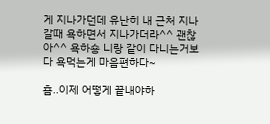게 지나가던데 유난히 내 근처 지나갈때 욕하면서 지나가더라^^ 괜찮아^^ 욕하숑 니랑 같이 다니는거보다 욕먹는게 마음편하다~

흠..이제 어떻게 끝내야하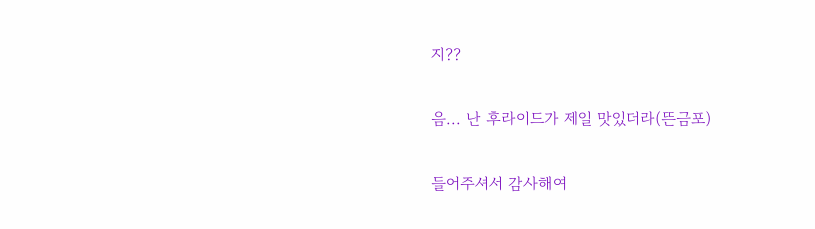지??

음... 난 후라이드가 제일 맛있더라(뜬금포)

들어주셔서 감사해여